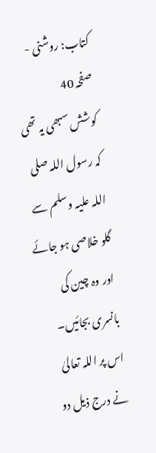کتاب: روشنی - صفحہ 40
کوشش سبھی یہ تھی کہ رسول اللہ صلی اللہ علیہ وسلم سے گلو خلاصی ہو جائے اور وہ چین کی بانسری بجائیں۔ اس پر اللہ تعالیٰ نے درج ذیل دو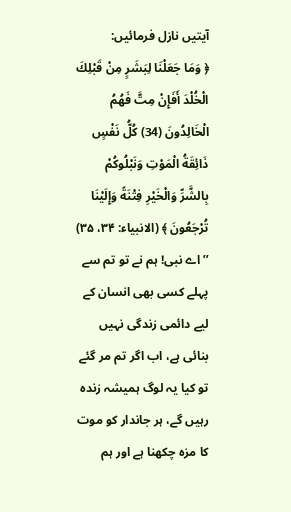آیتیں نازل فرمائیں:
﴿ وَمَا جَعَلْنَا لِبَشَرٍ مِنْ قَبْلِكَ الْخُلْدَ أَفَإِنْ مِتَّ فَهُمُ الْخَالِدُونَ (34) كُلُّ نَفْسٍ ذَائِقَةُ الْمَوْتِ وَنَبْلُوكُمْ بِالشَّرِّ وَالْخَيْرِ فِتْنَةً وَإِلَيْنَا تُرْجَعُونَ ﴾ (الانبیاء: ۳۴، ۳۵)
’’اے نبی! ہم نے تو تم سے پہلے کسی بھی انسان کے لیے دائمی زندگی نہیں بنائی ہے، اب اگر تم مر گئے تو کیا یہ لوگ ہمیشہ زندہ رہیں گے، ہر جاندار کو موت کا مزہ چکھنا ہے اور ہم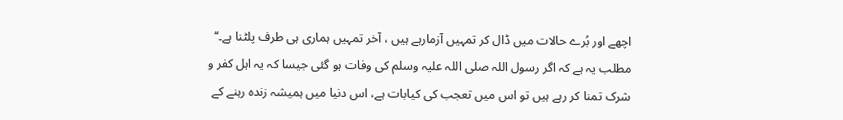اچھے اور بُرے حالات میں ڈال کر تمہیں آزمارہے ہیں ، آخر تمہیں ہماری ہی طرف پلٹنا ہے۔‘‘
مطلب یہ ہے کہ اگر رسول اللہ صلی اللہ علیہ وسلم کی وفات ہو گئی جیسا کہ یہ اہل کفر و شرک تمنا کر رہے ہیں تو اس میں تعجب کی کیابات ہے، اس دنیا میں ہمیشہ زندہ رہنے کے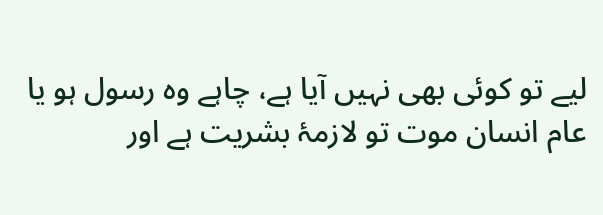لیے تو کوئی بھی نہیں آیا ہے، چاہے وہ رسول ہو یا عام انسان موت تو لازمۂ بشریت ہے اور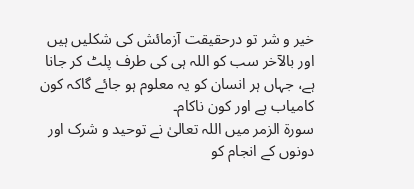خیر و شر تو درحقیقت آزمائش کی شکلیں ہیں اور بالآخر سب کو اللہ ہی کی طرف پلٹ کر جانا ہے، جہاں ہر انسان کو یہ معلوم ہو جائے گاکہ کون کامیاب ہے اور کون ناکام۔
سورۃ الزمر میں اللہ تعالیٰ نے توحید و شرک اور دونوں کے انجام کو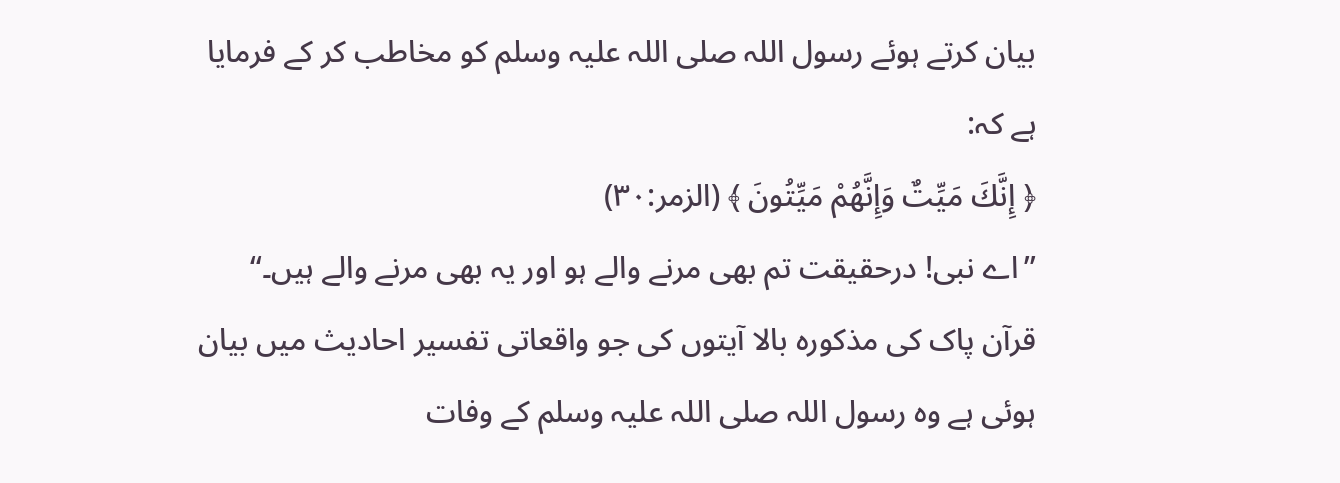بیان کرتے ہوئے رسول اللہ صلی اللہ علیہ وسلم کو مخاطب کر کے فرمایا ہے کہ:
﴿ إِنَّكَ مَيِّتٌ وَإِنَّهُمْ مَيِّتُونَ ﴾ (الزمر:۳۰)
’’اے نبی! درحقیقت تم بھی مرنے والے ہو اور یہ بھی مرنے والے ہیں۔‘‘
قرآن پاک کی مذکورہ بالا آیتوں کی جو واقعاتی تفسیر احادیث میں بیان ہوئی ہے وہ رسول اللہ صلی اللہ علیہ وسلم کے وفات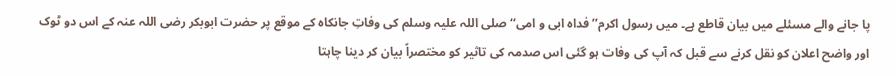پا جانے والے مسئلے میں بیان قاطع ہے۔ میں رسول اکرم’’ فداہ ابی و امی‘‘ صلی اللہ علیہ وسلم کی وفاتِ جانکاہ کے موقع پر حضرت ابوبکر رضی اللہ عنہ کے اس دو ٹوک اور واضح اعلان کو نقل کرنے سے قبل کہ آپ کی وفات ہو گئی اس صدمہ کی تاثیر کو مختصراً بیان کر دینا چاہتا